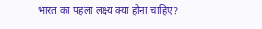भारत का पहला लक्ष्य क्या होना चाहिए?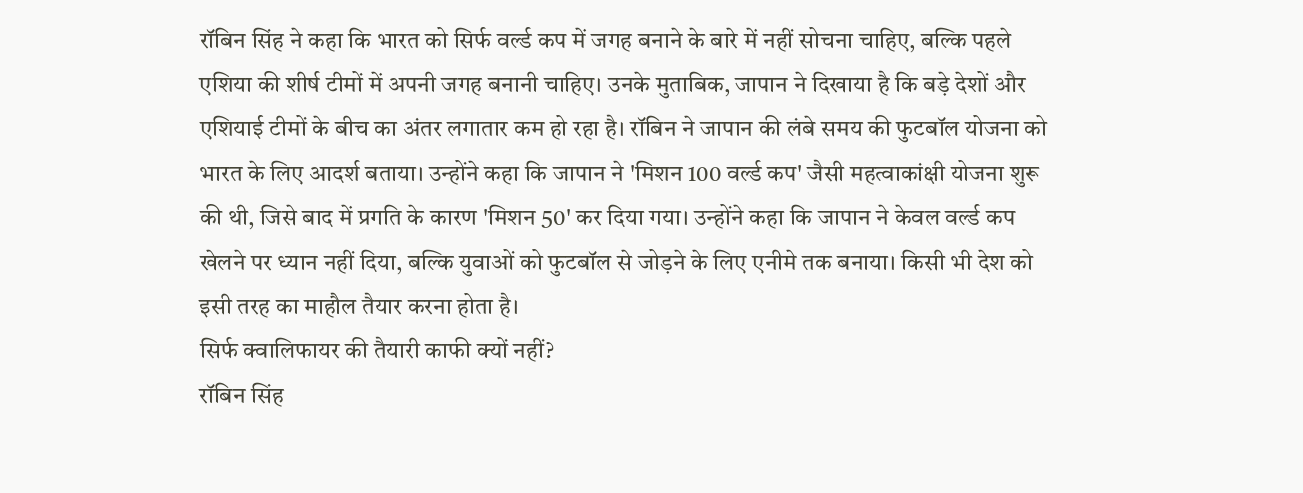रॉबिन सिंह ने कहा कि भारत को सिर्फ वर्ल्ड कप में जगह बनाने के बारे में नहीं सोचना चाहिए, बल्कि पहले एशिया की शीर्ष टीमों में अपनी जगह बनानी चाहिए। उनके मुताबिक, जापान ने दिखाया है कि बड़े देशों और एशियाई टीमों के बीच का अंतर लगातार कम हो रहा है। रॉबिन ने जापान की लंबे समय की फुटबॉल योजना को भारत के लिए आदर्श बताया। उन्होंने कहा कि जापान ने 'मिशन 100 वर्ल्ड कप' जैसी महत्वाकांक्षी योजना शुरू की थी, जिसे बाद में प्रगति के कारण 'मिशन 50' कर दिया गया। उन्होंने कहा कि जापान ने केवल वर्ल्ड कप खेलने पर ध्यान नहीं दिया, बल्कि युवाओं को फुटबॉल से जोड़ने के लिए एनीमे तक बनाया। किसी भी देश को इसी तरह का माहौल तैयार करना होता है।
सिर्फ क्वालिफायर की तैयारी काफी क्यों नहीं?
रॉबिन सिंह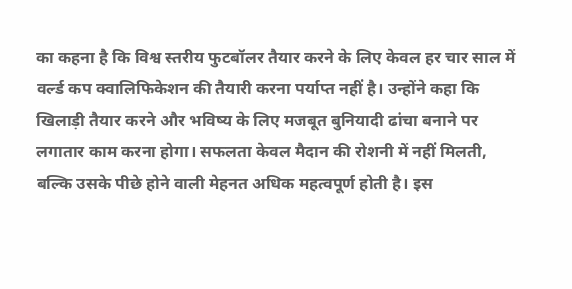का कहना है कि विश्व स्तरीय फुटबॉलर तैयार करने के लिए केवल हर चार साल में वर्ल्ड कप क्वालिफिकेशन की तैयारी करना पर्याप्त नहीं है। उन्होंने कहा कि खिलाड़ी तैयार करने और भविष्य के लिए मजबूत बुनियादी ढांचा बनाने पर लगातार काम करना होगा। सफलता केवल मैदान की रोशनी में नहीं मिलती, बल्कि उसके पीछे होने वाली मेहनत अधिक महत्वपूर्ण होती है। इस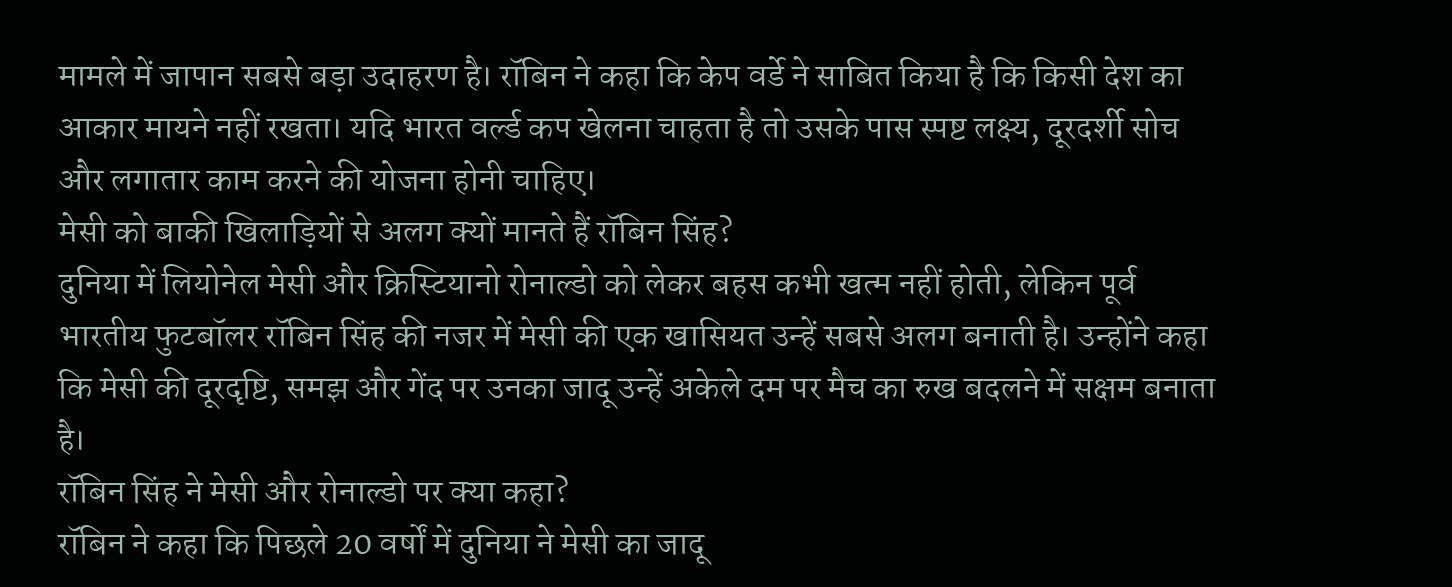मामले में जापान सबसे बड़ा उदाहरण है। रॉबिन ने कहा कि केप वर्डे ने साबित किया है कि किसी देश का आकार मायने नहीं रखता। यदि भारत वर्ल्ड कप खेलना चाहता है तो उसके पास स्पष्ट लक्ष्य, दूरदर्शी सोच और लगातार काम करने की योजना होनी चाहिए।
मेसी को बाकी खिलाड़ियों से अलग क्यों मानते हैं रॉबिन सिंह?
दुनिया में लियोनेल मेसी और क्रिस्टियानो रोनाल्डो को लेकर बहस कभी खत्म नहीं होती, लेकिन पूर्व भारतीय फुटबॉलर रॉबिन सिंह की नजर में मेसी की एक खासियत उन्हें सबसे अलग बनाती है। उन्होंने कहा कि मेसी की दूरदृष्टि, समझ और गेंद पर उनका जादू उन्हें अकेले दम पर मैच का रुख बदलने में सक्षम बनाता है।
रॉबिन सिंह ने मेसी और रोनाल्डो पर क्या कहा?
रॉबिन ने कहा कि पिछले 20 वर्षों में दुनिया ने मेसी का जादू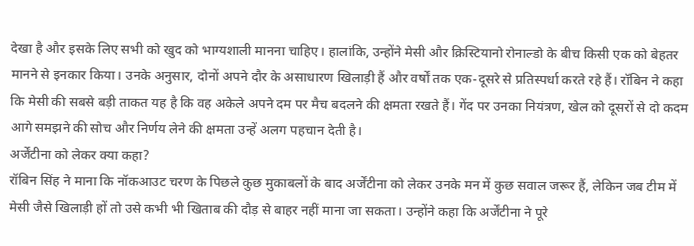देखा है और इसके लिए सभी को खुद को भाग्यशाली मानना चाहिए। हालांकि, उन्होंने मेसी और क्रिस्टियानो रोनाल्डो के बीच किसी एक को बेहतर मानने से इनकार किया। उनके अनुसार, दोनों अपने दौर के असाधारण खिलाड़ी हैं और वर्षों तक एक-दूसरे से प्रतिस्पर्धा करते रहे हैं। रॉबिन ने कहा कि मेसी की सबसे बड़ी ताकत यह है कि वह अकेले अपने दम पर मैच बदलने की क्षमता रखते हैं। गेंद पर उनका नियंत्रण, खेल को दूसरों से दो कदम आगे समझने की सोच और निर्णय लेने की क्षमता उन्हें अलग पहचान देती है।
अर्जेंटीना को लेकर क्या कहा?
रॉबिन सिंह ने माना कि नॉकआउट चरण के पिछले कुछ मुकाबलों के बाद अर्जेंटीना को लेकर उनके मन में कुछ सवाल जरूर हैं, लेकिन जब टीम में मेसी जैसे खिलाड़ी हों तो उसे कभी भी खिताब की दौड़ से बाहर नहीं माना जा सकता। उन्होंने कहा कि अर्जेंटीना ने पूरे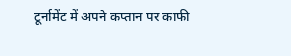टूर्नामेंट में अपने कप्तान पर काफी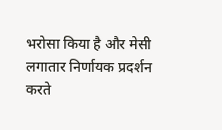भरोसा किया है और मेसी लगातार निर्णायक प्रदर्शन करते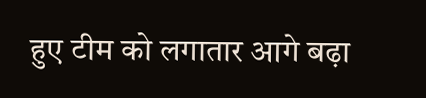हुए टीम को लगातार आगे बढ़ा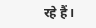रहे हैं।